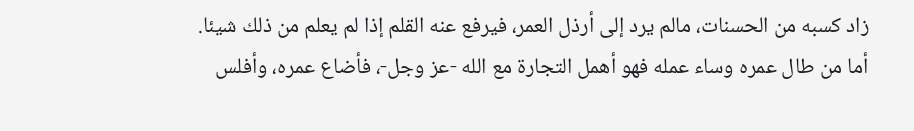زاد كسبه من الحسنات، مالم يرد إلى أرذل العمر، فيرفع عنه القلم إذا لم يعلم من ذلك شيئا.
أما من طال عمره وساء عمله فهو أهمل التجارة مع الله -عز وجل-، فأضاع عمره، وأفلس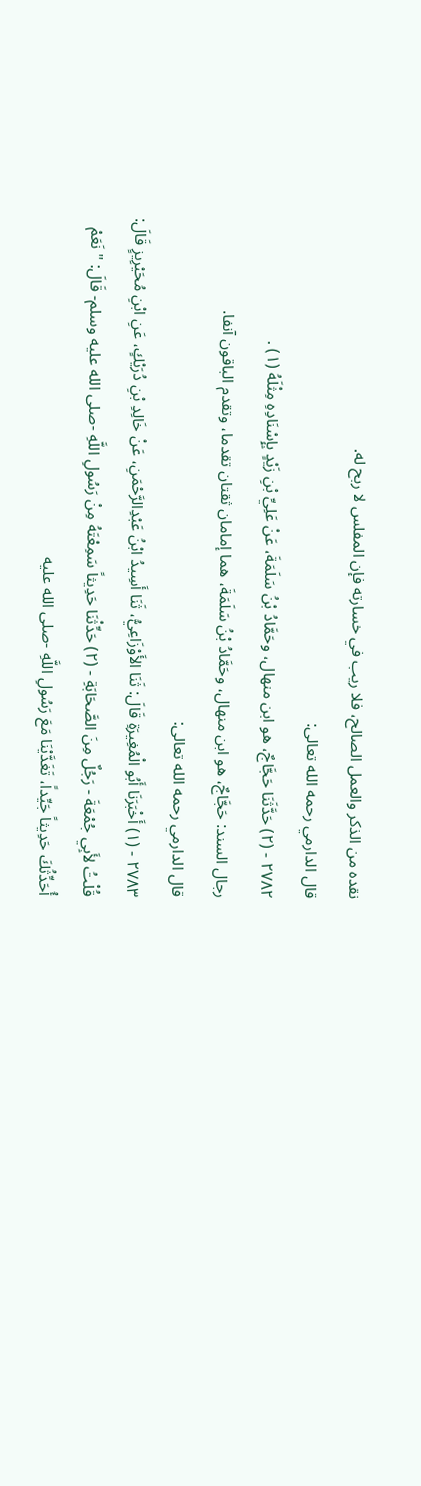نقده من الذكر والعمل الصالح، فلا ريب في خسارته فإن المفلس لا ربح له.
قال الدارمي رحمه الله تعالى:
٢٧٨٢ - (٢) حَدَّثَنَا حَجَّاجٌ، هو ابن منهال، وحَمَّادُ بْنُ سَلَمَةَ، عَنْ عَلِيِّ بْنِ زَيْدٍ بِإِسْنَادِهِ مِثْلَهُ (١) .
رجال السند: حَجَّاجٌ، هو ابن منهال، وحَمَّادُ بْنُ سَلَمَةَ، هما إمامان ثقتان تقدما، وتقدم الباقون آنفا.
قال الدارمي رحمه الله تعالى:
٢٧٨٣ - (١) أَخْبَرَنَا أَبُو الْمُغِيرَةِ قَالَ: ثَنَا الأَوْزَاعِيُّ، ثَنَا أَسِيدُ ابْنُ عَبْدِالرَّحْمَنِ، عَنْ خَالِدِ بْنِ دُرَيْكٍ، عَنِ ابْنِ مُحَيْرِيزٍ قَالَ: قُلْتُ لأَبِي جُمْعَةَ - رَجُلٌ مِنَ الصَّحَابَةِ - (٢) حَدِّثْنَا حَدِيثاً سَمِعْتَهُ مِنْ رَسُولِ اللَّهِ -صلى الله عليه وسلم- قَالَ: " نَعَمْ أُحَدِّثُكَ حَدِيثاً جَيِّداً، تَغَدَّيْنَا مَعَ رَسُولِ اللَّهِ -صلى الله عليه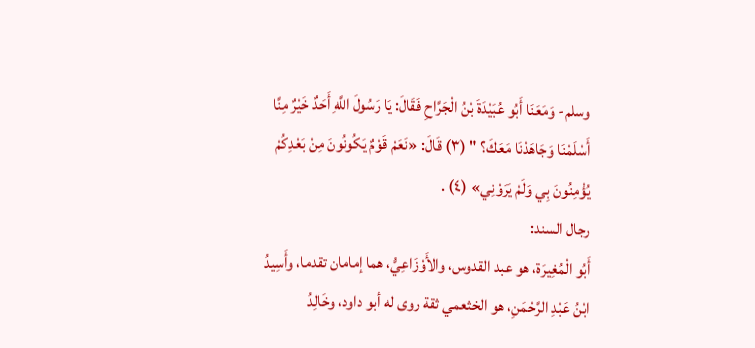وسلم- وَمَعَنَا أَبُو عُبَيْدَةَ بْنُ الْجَرَّاحِ فَقَالَ: يَا رَسُولَ اللَّهِ أَحَدٌ خَيْرٌ مِنَّا أَسْلَمْنَا وَجَاهَدْنَا مَعَكَ؟ " (٣) قَالَ: «نَعَمْ قَوْمٌ يَكُونُونَ مِنْ بَعْدِكُمْ يُؤْمِنُونَ بِي وَلَمْ يَرَوْنِي» (٤) .
رجال السند:
أَبُو الْمُغِيرَة، هو عبد القدوس، والأَوْزَاعِيُّ، هما إمامان تقدما، وأَسِيدُ ابْنُ عَبْدِ الرَّحْمَنِ، هو الخثعمي ثقة روى له أبو داود، وخَالِدُ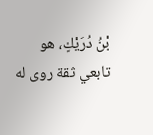بْنُ دُرَيْكٍ، هو تابعي ثقة روى له